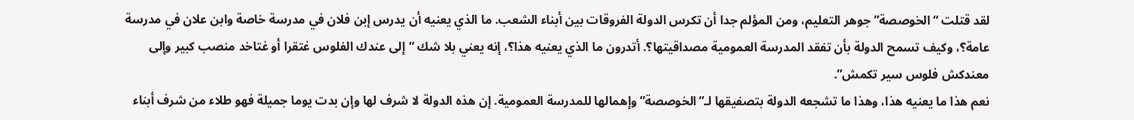لقد قتلت “الخوصصة” جوهر التعليم، ومن المؤلم جدا أن تكرس الدولة الفروقات بين أبناء الشعب. ما الذي يعنيه أن يدرس إبن فلان في مدرسة خاصة وابن علان في مدرسة عامة؟، وكيف تسمح الدولة بأن تفقد المدرسة العمومية مصداقيتها؟. أتدرون ما الذي يعنيه هذا؟، إنه يعني بلا شك “إلى عندك الفلوس غتقرا أو غتاخد منصب كبير وإلى معندكش فلوس سير تكمش”.
نعم هذا ما يعنيه هذا، وهذا ما تشجعه الدولة بتصفيقها لـ”الخوصصة” وإهمالها للمدرسة العمومية. إن هذه الدولة لا شرف لها وإن بدت يوما جميلة فهو طلاء من شرف أبناء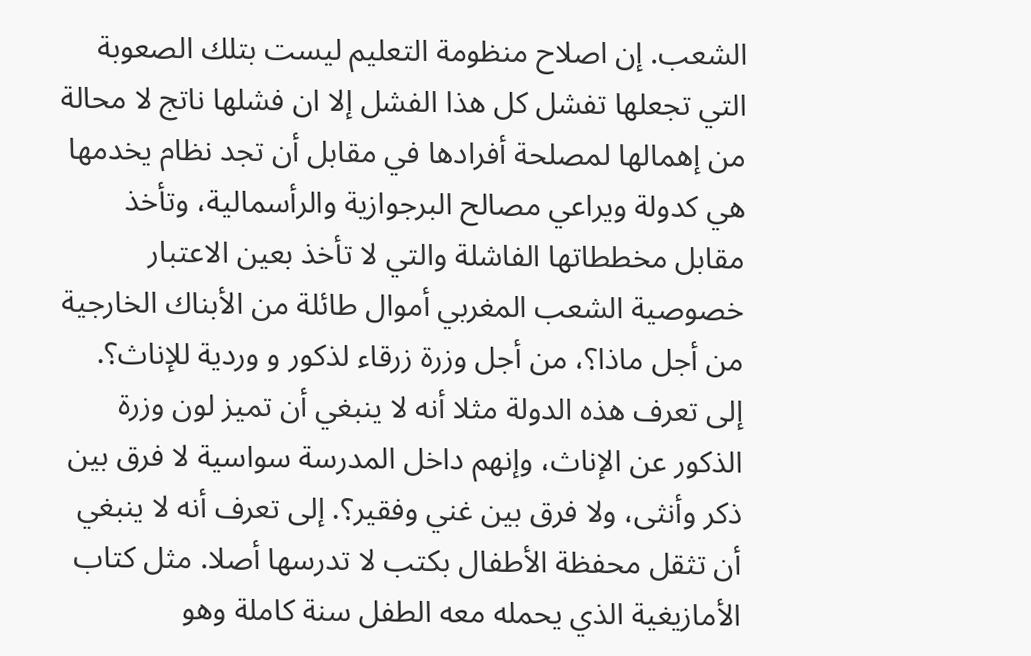الشعب. إن اصلاح منظومة التعليم ليست بتلك الصعوبة التي تجعلها تفشل كل هذا الفشل إلا ان فشلها ناتج لا محالة من إهمالها لمصلحة أفرادها في مقابل أن تجد نظام يخدمها هي كدولة ويراعي مصالح البرجوازية والرأسمالية، وتأخذ مقابل مخططاتها الفاشلة والتي لا تأخذ بعين الاعتبار خصوصية الشعب المغربي أموال طائلة من الأبناك الخارجية من أجل ماذا؟، من أجل وزرة زرقاء لذكور و وردية للإناث؟.
إلى تعرف هذه الدولة مثلا أنه لا ينبغي أن تميز لون وزرة الذكور عن الإناث، وإنهم داخل المدرسة سواسية لا فرق بين ذكر وأنثى، ولا فرق بين غني وفقير؟. إلى تعرف أنه لا ينبغي أن تثقل محفظة الأطفال بكتب لا تدرسها أصلا. مثل كتاب الأمازيغية الذي يحمله معه الطفل سنة كاملة وهو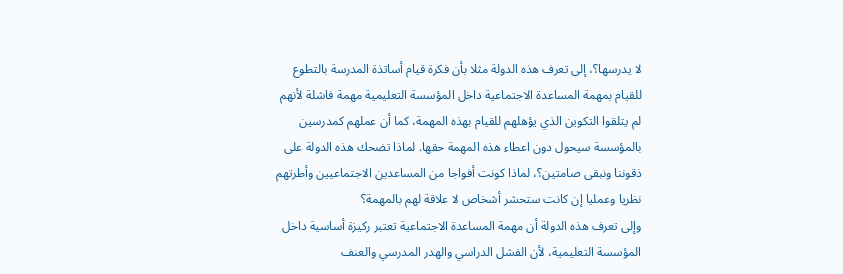لا يدرسها؟، إلى تعرف هذه الدولة مثلا بأن فكرة قيام أساتذة المدرسة بالتطوع للقيام بمهمة المساعدة الاجتماعية داخل المؤسسة التعليمية مهمة فاشلة لأنهم لم يتلقوا التكوين الذي يؤهلهم للقيام بهذه المهمة، كما أن عملهم كمدرسين بالمؤسسة سيحول دون اعطاء هذه المهمة حقها. لماذا تضحك هذه الدولة على ذقوننا ونبقى صامتين؟، لماذا كونت أفواجا من المساعدين الاجتماعيين وأطرتهم نظريا وعمليا إن كانت ستحشر أشخاص لا علاقة لهم بالمهمة؟
وإلى تعرف هذه الدولة أن مهمة المساعدة الاجتماعية تعتبر ركيزة أساسية داخل المؤسسة التعليمية، لأن الفشل الدراسي والهدر المدرسي والعنف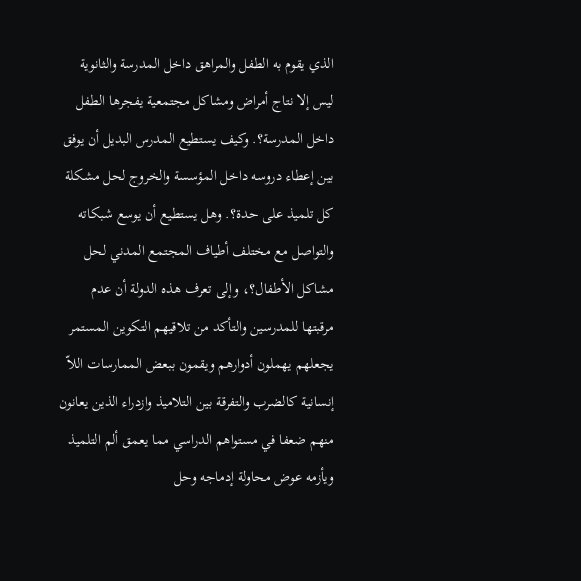الذي يقوم به الطفل والمراهق داخل المدرسة والثانوية ليس إلا نتاج أمراض ومشاكل مجتمعية يفجرها الطفل داخل المدرسة؟. وكيف يستطيع المدرس البديل أن يوفق بين إعطاء دروسه داخل المؤسسة والخروج لحل مشكلة كل تلميذ على حدة؟. وهل يستطيع أن يوسع شبكاته والتواصل مع مختلف أطياف المجتمع المدني لحل مشاكل الأطفال؟، وإلى تعرف هذه الدولة أن عدم مرقبتها للمدرسين والتأكد من تلاقيهم التكوين المستمر يجعلهم يهملون أدوارهم ويقمون ببعض الممارسات اللاّ إنسانية كالضرب والتفرقة بين التلاميذ وازدراء الذين يعانون منهم ضعفا في مستواهم الدراسي مما يعمق ألم التلميذ ويأزمه عوض محاولة إدماجه وحل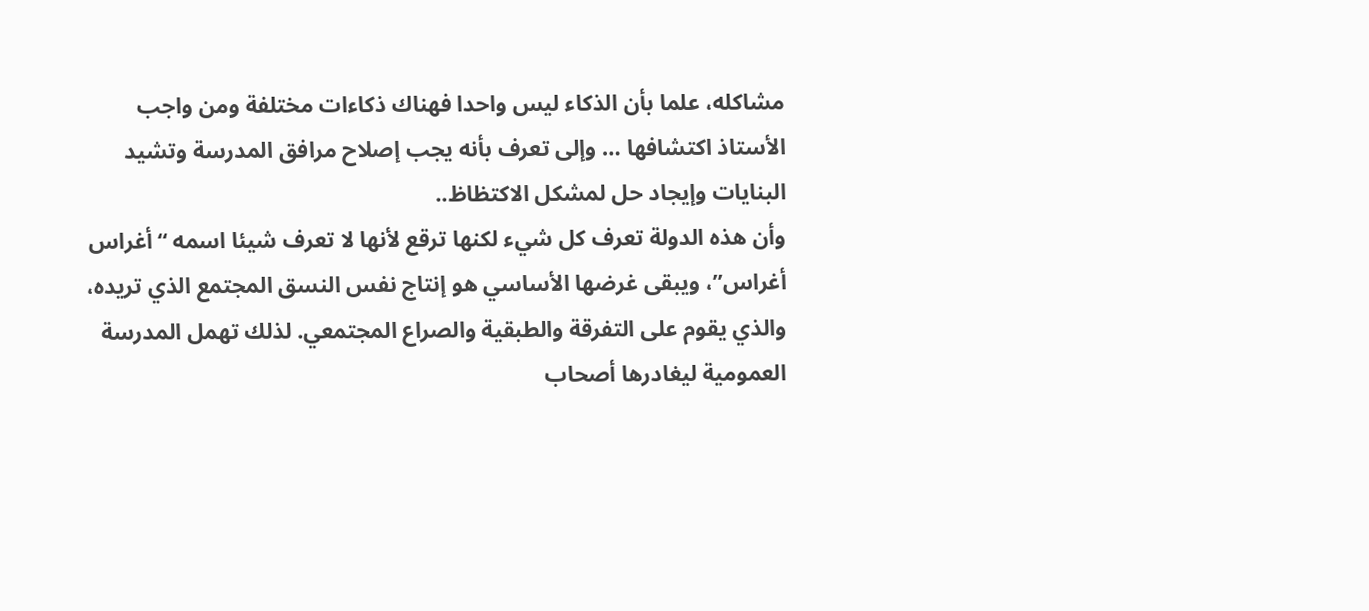مشاكله، علما بأن الذكاء ليس واحدا فهناك ذكاءات مختلفة ومن واجب الأستاذ اكتشافها … وإلى تعرف بأنه يجب إصلاح مرافق المدرسة وتشيد البنايات وإيجاد حل لمشكل الاكتظاظ..
وأن هذه الدولة تعرف كل شيء لكنها ترقع لأنها لا تعرف شيئا اسمه “أغراس أغراس”، ويبقى غرضها الأساسي هو إنتاج نفس النسق المجتمع الذي تريده، والذي يقوم على التفرقة والطبقية والصراع المجتمعي. لذلك تهمل المدرسة العمومية ليغادرها أصحاب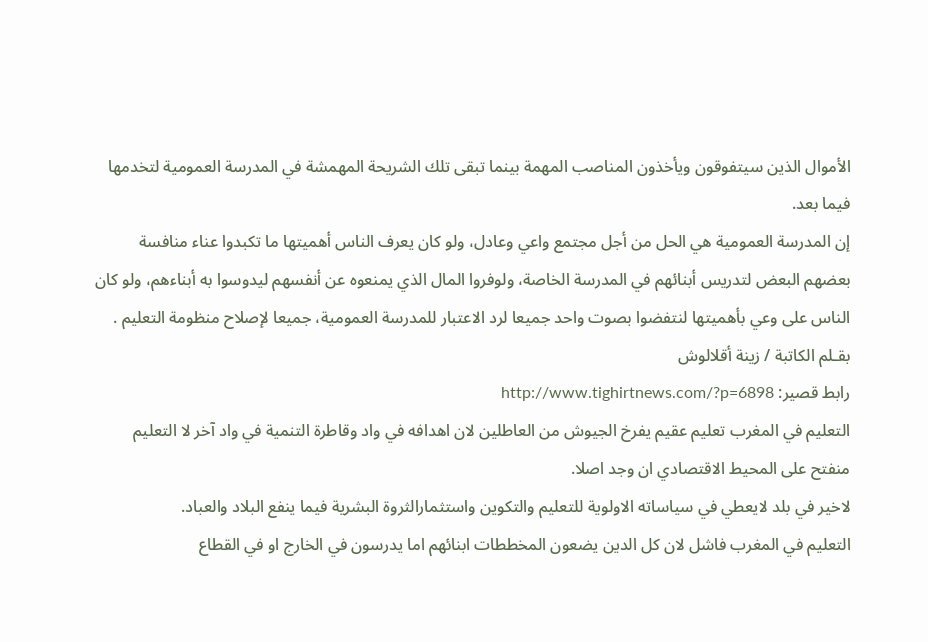الأموال الذين سيتفوقون ويأخذون المناصب المهمة بينما تبقى تلك الشريحة المهمشة في المدرسة العمومية لتخدمها فيما بعد.
إن المدرسة العمومية هي الحل من أجل مجتمع واعي وعادل، ولو كان يعرف الناس أهميتها ما تكبدوا عناء منافسة بعضهم البعض لتدريس أبنائهم في المدرسة الخاصة، ولوفروا المال الذي يمنعوه عن أنفسهم ليدوسوا به أبناءهم، ولو كان الناس على وعي بأهميتها لنتفضوا بصوت واحد جميعا لرد الاعتبار للمدرسة العمومية، جميعا لإصلاح منظومة التعليم .
بقـلم الكاتبة / زينة أقلالوش
رابط قصير: http://www.tighirtnews.com/?p=6898
التعليم في المغرب تعليم عقيم يفرخ الجيوش من العاطلين لان اهدافه في واد وقاطرة التنمية في واد آخر لا التعليم منفتح على المحيط الاقتصادي ان وجد اصلا.
لاخير في بلد لايعطي في سياساته الاولوية للتعليم والتكوين واستثمارالثروة البشرية فيما ينفع البلاد والعباد.
التعليم في المغرب فاشل لان كل الدين يضعون المخططات ابنائهم اما يدرسون في الخارج او في القطاع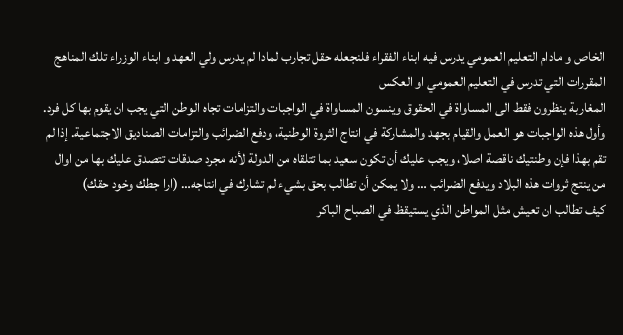الخاص و مادام التعليم العمومي يدرس فيه ابناء الفقراء فلنجعله حقل تجارب لمادا لم يدرس ولي العهد و ابناء الوزراء تلك المناهج المقررات التي تدرس في التعليم العمومي او العكس
المغاربة ينظرون فقط الى المساواة في الحقوق وينسون المساواة في الواجبات والتزامات تجاه الوطن التي يجب ان يقوم بها كل فرد.
وأول هذه الواجبات هو العمل والقيام بجهد والمشاركة في انتاج الثروة الوطنية، ودفع الضرائب والتزامات الصناديق الاجتماعية. إذا لم تقم بهذا فإن وطنتيك ناقصة اصلا، ويجب عليك أن تكون سعيد بما تتلقاه من الدولة لأنه مجرد صدقات تتصدق عليك بها من اوال من ينتج ثروات هذه البلاد ويدفع الضرائب … ولا يمكن أن تطالب بحق بشيء لم تشارك في انتاجه… (ارا جطك وخود حقك)
كيف تطالب ان تعيش مثل المواطن الذي يستيقظ في الصباح الباكر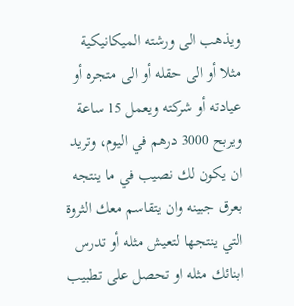ويذهب الى ورشته الميكانيكية مثلا أو الى حقله أو الى متجره أو عيادته أو شركته ويعمل 15 ساعة ويربح 3000 درهم في اليوم، وتريد ان يكون لك نصيب في ما ينتجه بعرق جبينه وان يتقاسم معك الثروة التي ينتجها لتعيش مثله أو تدرس ابنائك مثله او تحصل على تطبيب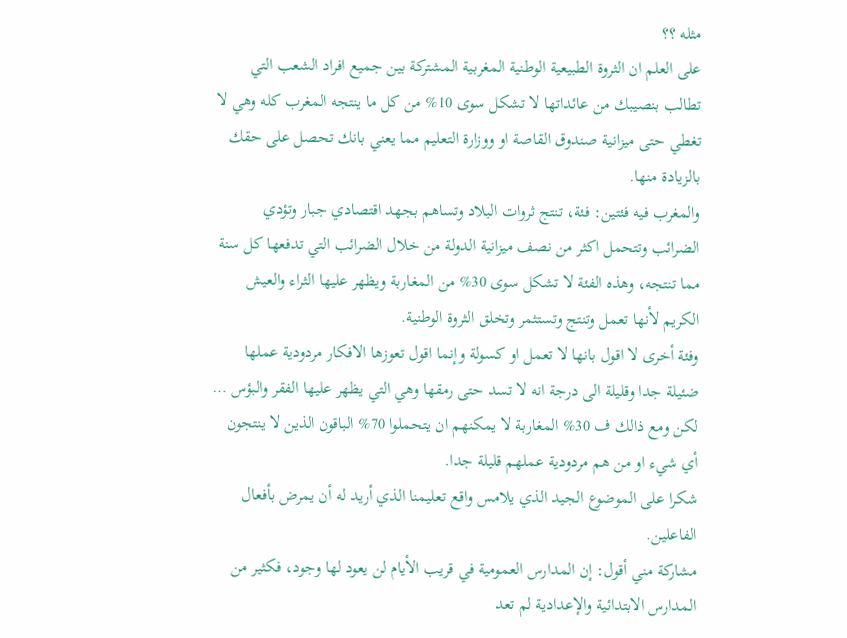مثله ؟؟
على العلم ان الثروة الطبيعية الوطنية المغربية المشتركة بين جميع افراد الشعب التي تطالب بنصيبك من عائداتها لا تشكل سوى 10% من كل ما ينتجه المغرب كله وهي لا تغطي حتى ميزانية صندوق القاصة او ووزارة التعليم مما يعني بانك تحصل على حقك بالزيادة منها.
والمغرب فيه فئتين: فئة، تنتج ثروات البلاد وتساهم بجهد اقتصادي جبار وتؤدي الضرائب وتتحمل اكثر من نصف ميزانية الدولة من خلال الضرائب التي تدفعها كل سنة مما تنتجه، وهذه الفئة لا تشكل سوى 30% من المغاربة ويظهر عليها الثراء والعيش الكريم لأنها تعمل وتنتج وتستثمر وتخلق الثروة الوطنية.
وفئة أخرى لا اقول بانها لا تعمل او كسولة وإنما اقول تعوزها الافكار مردودية عملها ضئيلة جدا وقليلة الى درجة انه لا تسد حتى رمقها وهي التي يظهر عليها الفقر والبؤس … لكن ومع ذالك ف 30% المغاربة لا يمكنهم ان يتحملوا 70% الباقون الذين لا ينتجون أي شيء او من هم مردودية عملهم قليلة جدا.
شكرا على الموضوع الجيد الذي يلامس واقع تعليمنا الذي أريد له أن يمرض بأفعال الفاعلين.
مشاركة مني أقول: إن المدارس العمومية في قريب الأيام لن يعود لها وجود، فكثير من المدارس الابتدائية والإعدادية لم تعد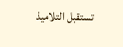تستقبل التلاميذ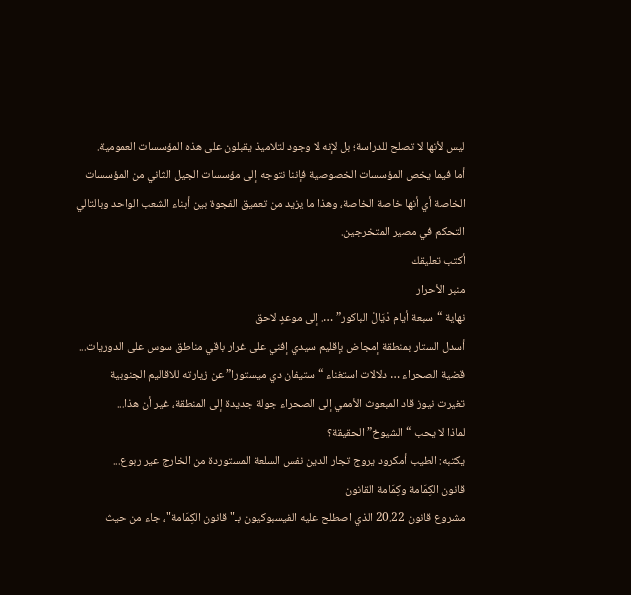ليس لأنها لا تصلح للدراسة؛ بل لإنه لا وجود لتلاميذ يقبلون على هذه المؤسسات العمومية.
أما فيما يخص المؤسسات الخصوصية فإننا نتوجه إلى مؤسسات الجيل الثاني من المؤسسات الخاصة أي أنها خاصة الخاصة، وهذا ما يزيد من تعميق الفجوة بين أبناء الشعب الواحد وبالتالي التحكم في مصير المتخرجين.
أكتب تعليقك
منبر الأحرار
نهاية “سبعة أيام دْيَالْ الباكور” …. إلى موعدٍ لاحق
أسدل الستار بمنطقة إمجاض بإقليم سيدي إفني على غرار باقي مناطق سوس على الدوريات...
قضية الصحراء … دلالات استغناء “ستيفان دي ميستورا” عن زيارته للاقاليم الجنوبية
تغيرت نيوز قاد المبعوث الأممي إلى الصحراء جولة جديدة إلى المنطقة، غير أن هذا...
لماذا لا يحب “الشيوخ” الحقيقة؟
يكتبه: الطيب أمكرود يروج تجار الدين نفس السلعة المستوردة من الخارج عير ربوع...
قانون الكِمَامة وكِمَامة القانون
مشروع قانون 20.22 الذي اصطلح عليه الفيسبوكيون بـ"قانون الكِمَامة"، جاء من حيث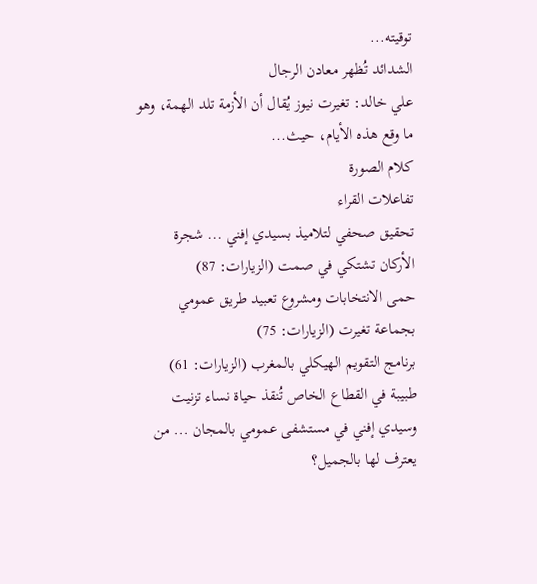توقيته...
الشدائد تُظهر معادن الرجال
علي خالد: تغيرت نيوز يُقال أن الأزمة تلد الهمة، وهو ما وقع هذه الأيام، حيث...
كلام الصورة
تفاعلات القراء
تحقيق صحفي لتلاميذ بسيدي إفني ... شجرة الأركان تشتكي في صمت (الزيارات: 87)
حمى الانتخابات ومشروع تعبيد طريق عمومي بجماعة تغيرت (الزيارات: 75)
برنامج التقويم الهيكلي بالمغرب (الزيارات: 61)
طبيبة في القطاع الخاص تُنقذ حياة نساء تزنيت وسيدي إفني في مستشفى عمومي بالمجان ... من يعترف لها بالجميل؟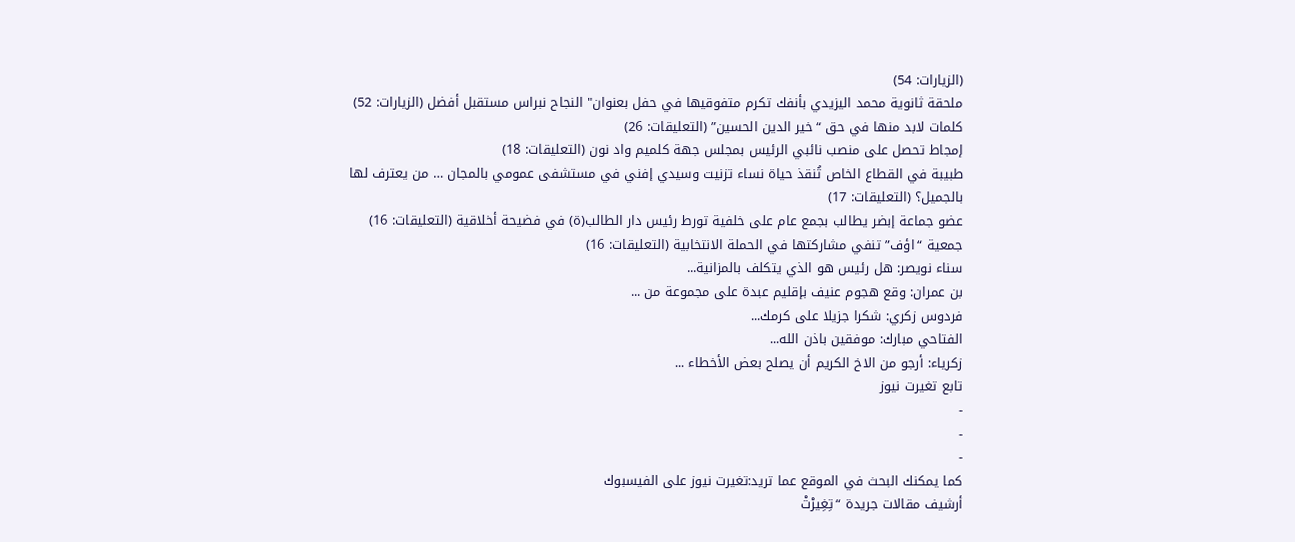(الزيارات: 54)
ملحقة ثانوية محمد اليزيدي بأنفك تكرم متفوقيها في حفل بعنوان" النجاح نبراس مستقبل أفضل (الزيارات: 52)
كلمات لابد منها في حق “خير الدين الحسين” (التعليقات: 26)
إمجاط تحصل على منصب نائبي الرئيس بمجلس جهة كلميم واد نون (التعليقات: 18)
طبيبة في القطاع الخاص تُنقذ حياة نساء تزنيت وسيدي إفني في مستشفى عمومي بالمجان … من يعترف لها بالجميل؟ (التعليقات: 17)
عضو جماعة إبضر يطالب بجمع عام على خلفية تورط رئيس دار الطالب(ة) في فضيحة أخلاقية (التعليقات: 16)
جمعية “اؤف” تنفي مشاركتها في الحملة الانتخابية (التعليقات: 16)
سناء نويصر: هل رئيس هو الذي يتكلف بالمزانية...
بن عمران: وقع هجوم عنيف بإقليم عبدة على مجموعة من ...
فردوس زكري: شكرا جزيلا على كرمك...
الفتاحي مبارك: موفقين باذن الله...
زكرياء: أرجو من الاخ الكريم أن يصلح بعض الأخطاء ...
تابع تغيرت نيوز
-
-
-
كما يمكنك البحث في الموقع عما تريد:تغيرت نيوز على الفيسبوك
أرشيف مقالات جريدة “تِغِيرْتْ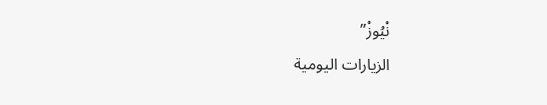نْيُوزْ”
الزيارات اليومية